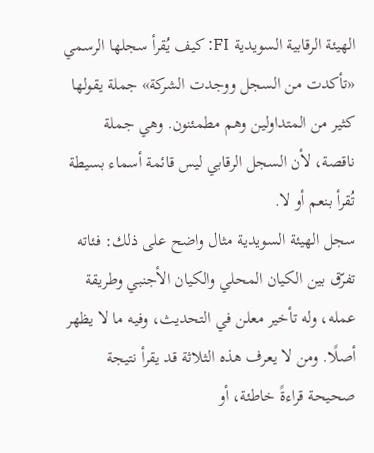الهيئة الرقابية السويدية FI: كيف يُقرأ سجلها الرسمي
«تأكدت من السجل ووجدت الشركة» جملة يقولها كثير من المتداولين وهم مطمئنون. وهي جملة ناقصة، لأن السجل الرقابي ليس قائمة أسماء بسيطة تُقرأ بنعم أو لا.
سجل الهيئة السويدية مثال واضح على ذلك: فئاته تفرّق بين الكيان المحلي والكيان الأجنبي وطريقة عمله، وله تأخير معلن في التحديث، وفيه ما لا يظهر أصلًا. ومن لا يعرف هذه الثلاثة قد يقرأ نتيجة صحيحة قراءةً خاطئة، أو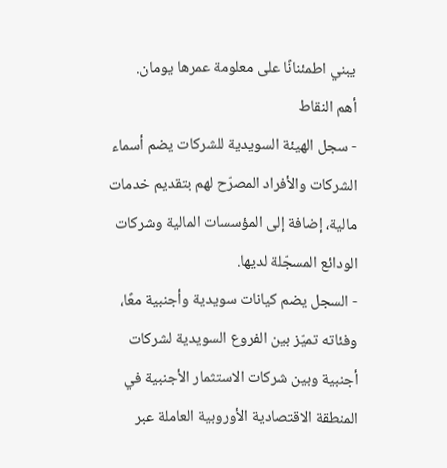يبني اطمئنانًا على معلومة عمرها يومان.
أهم النقاط
- سجل الهيئة السويدية للشركات يضم أسماء الشركات والأفراد المصرّح لهم بتقديم خدمات مالية، إضافة إلى المؤسسات المالية وشركات الودائع المسجّلة لديها.
- السجل يضم كيانات سويدية وأجنبية معًا، وفئاته تميّز بين الفروع السويدية لشركات أجنبية وبين شركات الاستثمار الأجنبية في المنطقة الاقتصادية الأوروبية العاملة عبر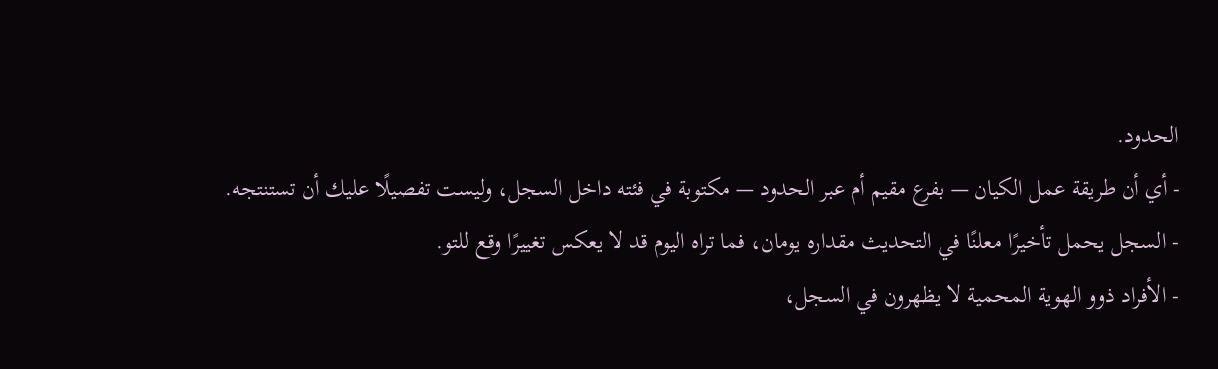الحدود.
- أي أن طريقة عمل الكيان — بفرع مقيم أم عبر الحدود — مكتوبة في فئته داخل السجل، وليست تفصيلًا عليك أن تستنتجه.
- السجل يحمل تأخيرًا معلنًا في التحديث مقداره يومان، فما تراه اليوم قد لا يعكس تغييرًا وقع للتو.
- الأفراد ذوو الهوية المحمية لا يظهرون في السجل،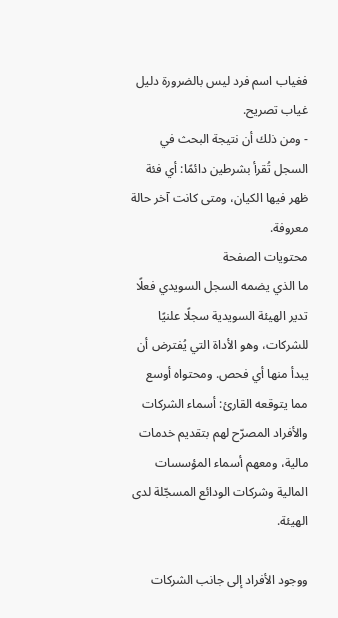فغياب اسم فرد ليس بالضرورة دليل غياب تصريح.
- ومن ذلك أن نتيجة البحث في السجل تُقرأ بشرطين دائمًا: أي فئة ظهر فيها الكيان، ومتى كانت آخر حالة معروفة.
محتويات الصفحة
ما الذي يضمه السجل السويدي فعلًا
تدير الهيئة السويدية سجلًا علنيًا للشركات، وهو الأداة التي يُفترض أن يبدأ منها أي فحص. ومحتواه أوسع مما يتوقعه القارئ: أسماء الشركات والأفراد المصرّح لهم بتقديم خدمات مالية، ومعهم أسماء المؤسسات المالية وشركات الودائع المسجّلة لدى الهيئة.

ووجود الأفراد إلى جانب الشركات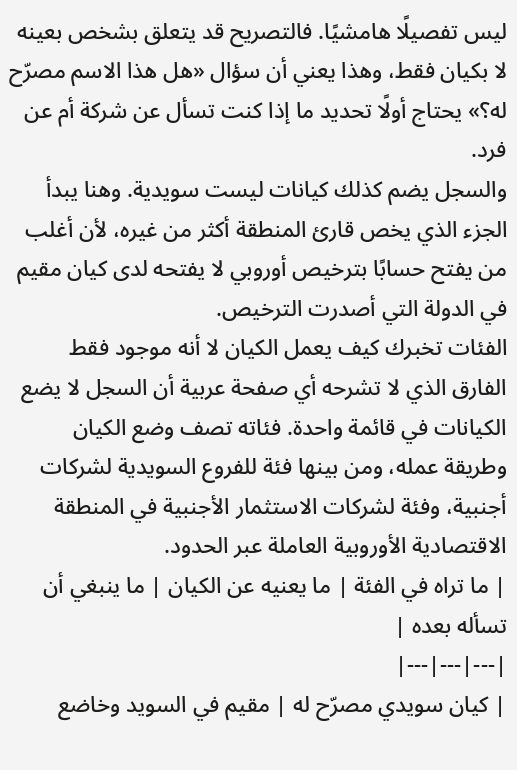ليس تفصيلًا هامشيًا. فالتصريح قد يتعلق بشخص بعينه لا بكيان فقط، وهذا يعني أن سؤال «هل هذا الاسم مصرّح له؟» يحتاج أولًا تحديد ما إذا كنت تسأل عن شركة أم عن فرد.
والسجل يضم كذلك كيانات ليست سويدية. وهنا يبدأ الجزء الذي يخص قارئ المنطقة أكثر من غيره، لأن أغلب من يفتح حسابًا بترخيص أوروبي لا يفتحه لدى كيان مقيم في الدولة التي أصدرت الترخيص.
الفئات تخبرك كيف يعمل الكيان لا أنه موجود فقط
الفارق الذي لا تشرحه أي صفحة عربية أن السجل لا يضع الكيانات في قائمة واحدة. فئاته تصف وضع الكيان وطريقة عمله، ومن بينها فئة للفروع السويدية لشركات أجنبية، وفئة لشركات الاستثمار الأجنبية في المنطقة الاقتصادية الأوروبية العاملة عبر الحدود.
| ما تراه في الفئة | ما يعنيه عن الكيان | ما ينبغي أن تسأله بعده |
|---|---|---|
| كيان سويدي مصرّح له | مقيم في السويد وخاضع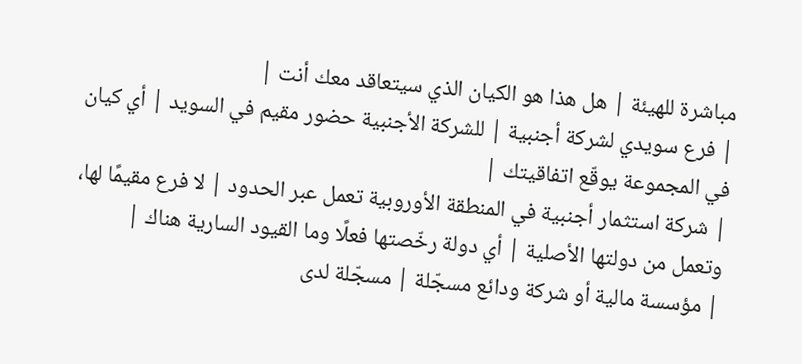مباشرة للهيئة | هل هذا هو الكيان الذي سيتعاقد معك أنت |
| فرع سويدي لشركة أجنبية | للشركة الأجنبية حضور مقيم في السويد | أي كيان في المجموعة يوقّع اتفاقيتك |
| شركة استثمار أجنبية في المنطقة الأوروبية تعمل عبر الحدود | لا فرع مقيمًا لها، وتعمل من دولتها الأصلية | أي دولة رخّصتها فعلًا وما القيود السارية هناك |
| مؤسسة مالية أو شركة ودائع مسجّلة | مسجّلة لدى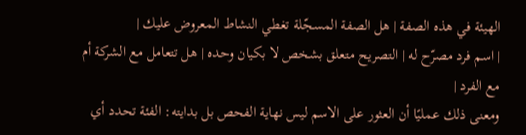الهيئة في هذه الصفة | هل الصفة المسجّلة تغطي النشاط المعروض عليك |
| اسم فرد مصرّح له | التصريح متعلق بشخص لا بكيان وحده | هل تتعامل مع الشركة أم مع الفرد |
ومعنى ذلك عمليًا أن العثور على الاسم ليس نهاية الفحص بل بدايته: الفئة تحدد أي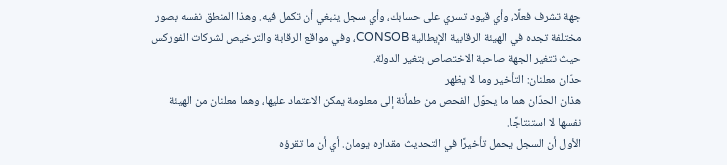جهة تشرف فعلًا، وأي قيود تسري على حسابك، وأي سجل ينبغي أن تكمل فيه. وهذا المنطق نفسه بصور مختلفة تجده في الهيئة الرقابية الإيطالية CONSOB، وفي مواقع الرقابة والترخيص لشركات الفوركس حيث تتغير الجهة صاحبة الاختصاص بتغير الدولة.
حدّان معلنان: التأخير وما لا يظهر
هذان الحدّان هما ما يحوّل الفحص من طمأنة إلى معلومة يمكن الاعتماد عليها، وهما معلنان من الهيئة نفسها لا استنتاجًا.
الأول أن السجل يحمل تأخيرًا في التحديث مقداره يومان. أي أن ما تقرؤه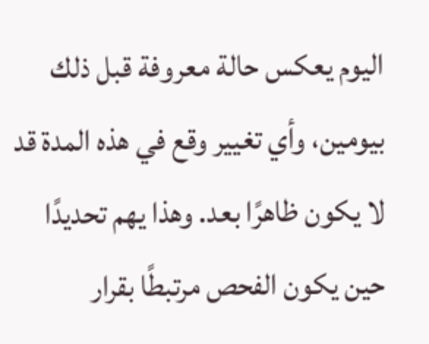اليوم يعكس حالة معروفة قبل ذلك بيومين، وأي تغيير وقع في هذه المدة قد لا يكون ظاهرًا بعد. وهذا يهم تحديدًا حين يكون الفحص مرتبطًا بقرار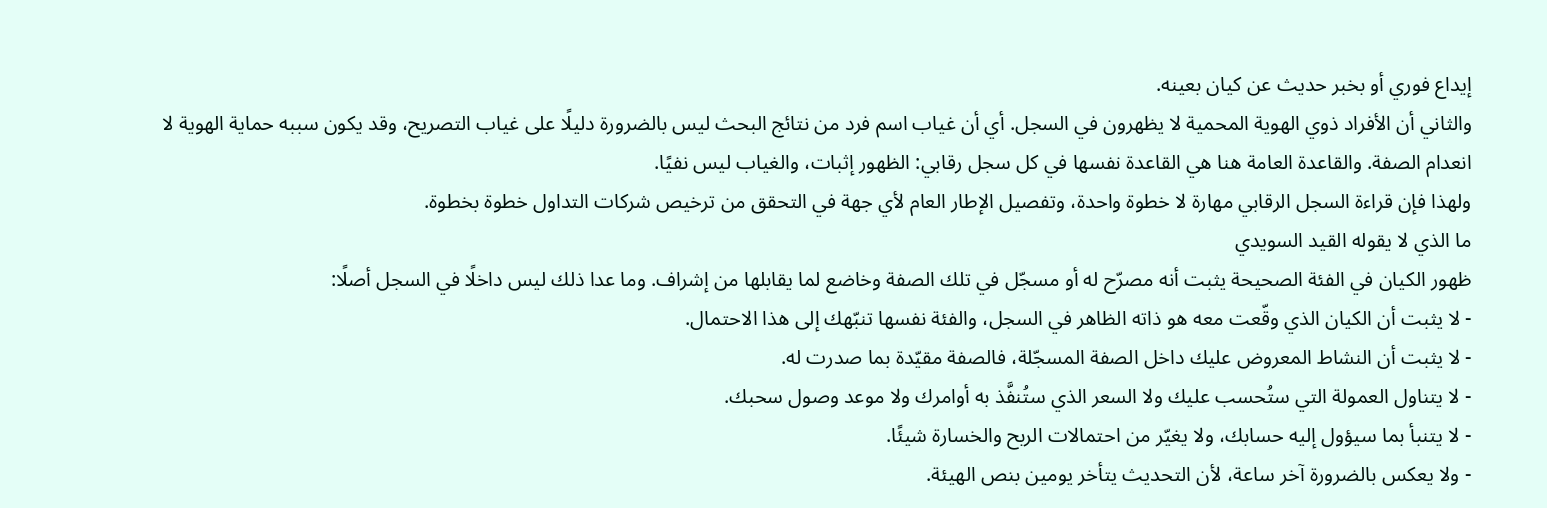إيداع فوري أو بخبر حديث عن كيان بعينه.
والثاني أن الأفراد ذوي الهوية المحمية لا يظهرون في السجل. أي أن غياب اسم فرد من نتائج البحث ليس بالضرورة دليلًا على غياب التصريح، وقد يكون سببه حماية الهوية لا انعدام الصفة. والقاعدة العامة هنا هي القاعدة نفسها في كل سجل رقابي: الظهور إثبات، والغياب ليس نفيًا.
ولهذا فإن قراءة السجل الرقابي مهارة لا خطوة واحدة، وتفصيل الإطار العام لأي جهة في التحقق من ترخيص شركات التداول خطوة بخطوة.
ما الذي لا يقوله القيد السويدي
ظهور الكيان في الفئة الصحيحة يثبت أنه مصرّح له أو مسجّل في تلك الصفة وخاضع لما يقابلها من إشراف. وما عدا ذلك ليس داخلًا في السجل أصلًا:
- لا يثبت أن الكيان الذي وقّعت معه هو ذاته الظاهر في السجل، والفئة نفسها تنبّهك إلى هذا الاحتمال.
- لا يثبت أن النشاط المعروض عليك داخل الصفة المسجّلة، فالصفة مقيّدة بما صدرت له.
- لا يتناول العمولة التي ستُحسب عليك ولا السعر الذي ستُنفَّذ به أوامرك ولا موعد وصول سحبك.
- لا يتنبأ بما سيؤول إليه حسابك، ولا يغيّر من احتمالات الربح والخسارة شيئًا.
- ولا يعكس بالضرورة آخر ساعة، لأن التحديث يتأخر يومين بنص الهيئة.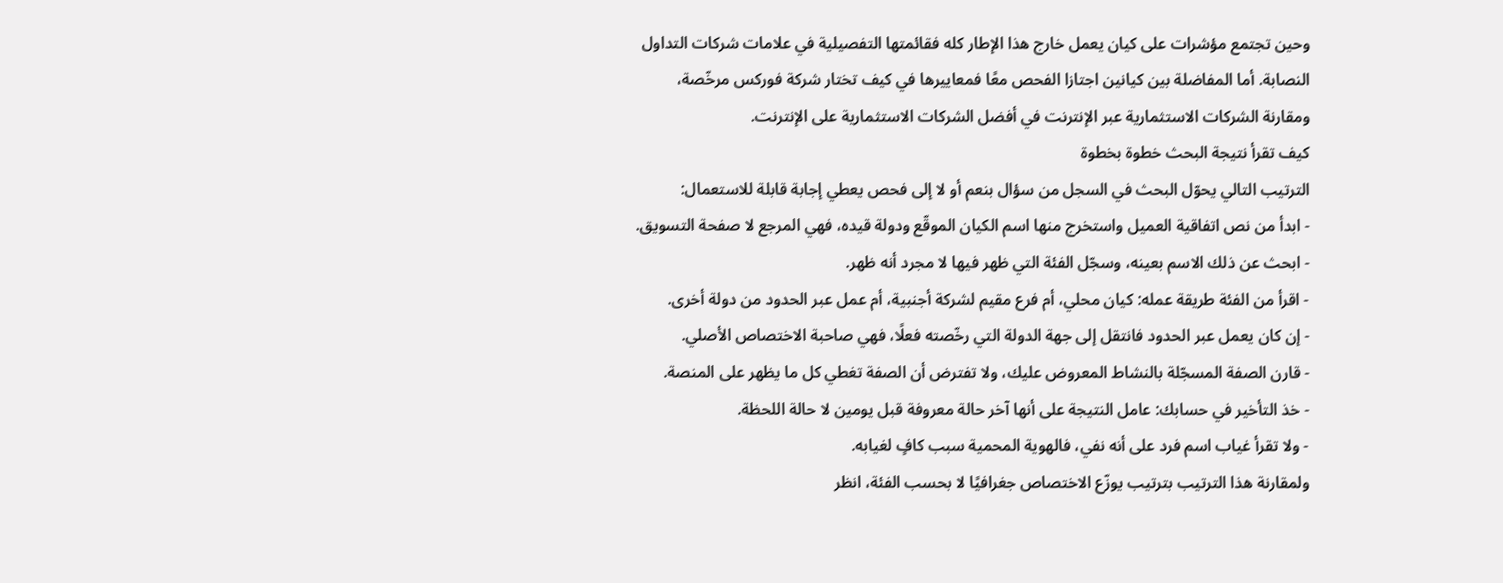وحين تجتمع مؤشرات على كيان يعمل خارج هذا الإطار كله فقائمتها التفصيلية في علامات شركات التداول النصابة. أما المفاضلة بين كيانين اجتازا الفحص معًا فمعاييرها في كيف تختار شركة فوركس مرخّصة، ومقارنة الشركات الاستثمارية عبر الإنترنت في أفضل الشركات الاستثمارية على الإنترنت.
كيف تقرأ نتيجة البحث خطوة بخطوة
الترتيب التالي يحوّل البحث في السجل من سؤال بنعم أو لا إلى فحص يعطي إجابة قابلة للاستعمال:
- ابدأ من نص اتفاقية العميل واستخرج منها اسم الكيان الموقّع ودولة قيده، فهي المرجع لا صفحة التسويق.
- ابحث عن ذلك الاسم بعينه، وسجّل الفئة التي ظهر فيها لا مجرد أنه ظهر.
- اقرأ من الفئة طريقة عمله: كيان محلي، أم فرع مقيم لشركة أجنبية، أم عمل عبر الحدود من دولة أخرى.
- إن كان يعمل عبر الحدود فانتقل إلى جهة الدولة التي رخّصته فعلًا، فهي صاحبة الاختصاص الأصلي.
- قارن الصفة المسجّلة بالنشاط المعروض عليك، ولا تفترض أن الصفة تغطي كل ما يظهر على المنصة.
- خذ التأخير في حسابك: عامل النتيجة على أنها آخر حالة معروفة قبل يومين لا حالة اللحظة.
- ولا تقرأ غياب اسم فرد على أنه نفي، فالهوية المحمية سبب كافٍ لغيابه.
ولمقارنة هذا الترتيب بترتيب يوزّع الاختصاص جغرافيًا لا بحسب الفئة، انظر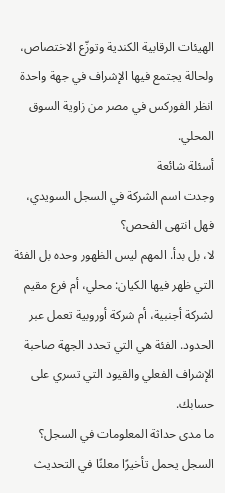الهيئات الرقابية الكندية وتوزّع الاختصاص، ولحالة يجتمع فيها الإشراف في جهة واحدة انظر الفوركس في مصر من زاوية السوق المحلي.
أسئلة شائعة
وجدت اسم الشركة في السجل السويدي، فهل انتهى الفحص؟
لا، بل بدأ. المهم ليس الظهور وحده بل الفئة التي ظهر فيها الكيان: محلي، أم فرع مقيم لشركة أجنبية، أم شركة أوروبية تعمل عبر الحدود. الفئة هي التي تحدد الجهة صاحبة الإشراف الفعلي والقيود التي تسري على حسابك.
ما مدى حداثة المعلومات في السجل؟
السجل يحمل تأخيرًا معلنًا في التحديث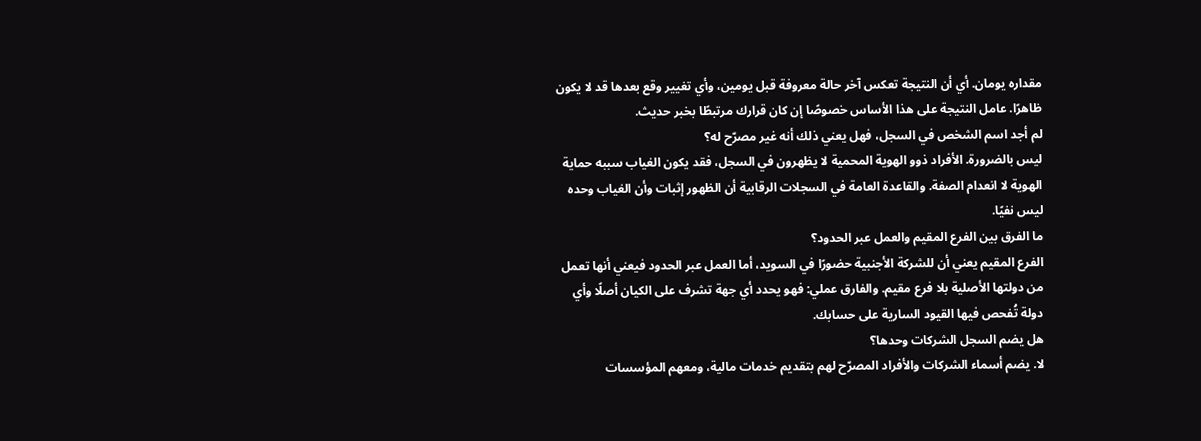مقداره يومان. أي أن النتيجة تعكس آخر حالة معروفة قبل يومين، وأي تغيير وقع بعدها قد لا يكون ظاهرًا. عامل النتيجة على هذا الأساس خصوصًا إن كان قرارك مرتبطًا بخبر حديث.
لم أجد اسم الشخص في السجل، فهل يعني ذلك أنه غير مصرّح له؟
ليس بالضرورة. الأفراد ذوو الهوية المحمية لا يظهرون في السجل، فقد يكون الغياب سببه حماية الهوية لا انعدام الصفة. والقاعدة العامة في السجلات الرقابية أن الظهور إثبات وأن الغياب وحده ليس نفيًا.
ما الفرق بين الفرع المقيم والعمل عبر الحدود؟
الفرع المقيم يعني أن للشركة الأجنبية حضورًا في السويد، أما العمل عبر الحدود فيعني أنها تعمل من دولتها الأصلية بلا فرع مقيم. والفارق عملي: فهو يحدد أي جهة تشرف على الكيان أصلًا وأي دولة تُفحص فيها القيود السارية على حسابك.
هل يضم السجل الشركات وحدها؟
لا. يضم أسماء الشركات والأفراد المصرّح لهم بتقديم خدمات مالية، ومعهم المؤسسات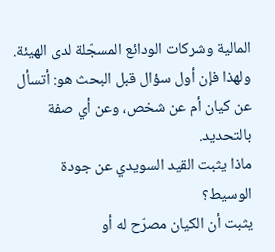المالية وشركات الودائع المسجّلة لدى الهيئة. ولهذا فإن أول سؤال قبل البحث هو: أتسأل عن كيان أم عن شخص، وعن أي صفة بالتحديد.
ماذا يثبت القيد السويدي عن جودة الوسيط؟
يثبت أن الكيان مصرّح له أو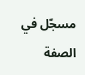مسجّل في الصفة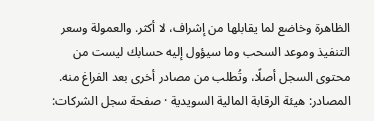الظاهرة وخاضع لما يقابلها من إشراف، لا أكثر. والعمولة وسعر التنفيذ وموعد السحب وما سيؤول إليه حسابك ليست من محتوى السجل أصلًا، وتُطلب من مصادر أخرى بعد الفراغ منه.
المصادر: هيئة الرقابة المالية السويدية · صفحة سجل الشركات: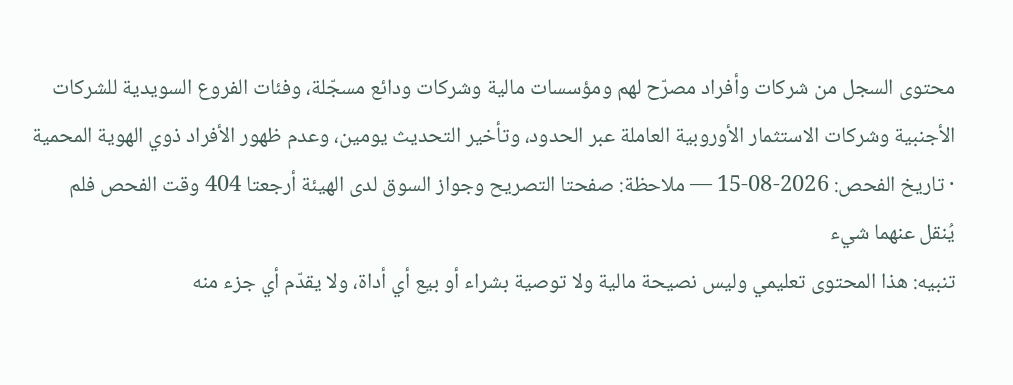محتوى السجل من شركات وأفراد مصرّح لهم ومؤسسات مالية وشركات ودائع مسجّلة، وفئات الفروع السويدية للشركات الأجنبية وشركات الاستثمار الأوروبية العاملة عبر الحدود، وتأخير التحديث يومين، وعدم ظهور الأفراد ذوي الهوية المحمية · تاريخ الفحص: 2026-08-15 — ملاحظة: صفحتا التصريح وجواز السوق لدى الهيئة أرجعتا 404 وقت الفحص فلم يُنقل عنهما شيء
تنبيه: هذا المحتوى تعليمي وليس نصيحة مالية ولا توصية بشراء أو بيع أي أداة، ولا يقدّم أي جزء منه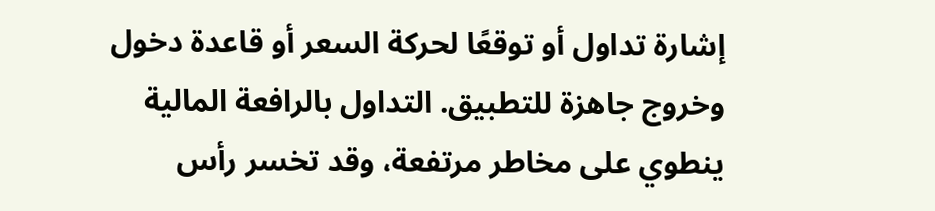إشارة تداول أو توقعًا لحركة السعر أو قاعدة دخول وخروج جاهزة للتطبيق. التداول بالرافعة المالية ينطوي على مخاطر مرتفعة، وقد تخسر رأس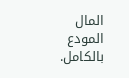المال المودع بالكامل.